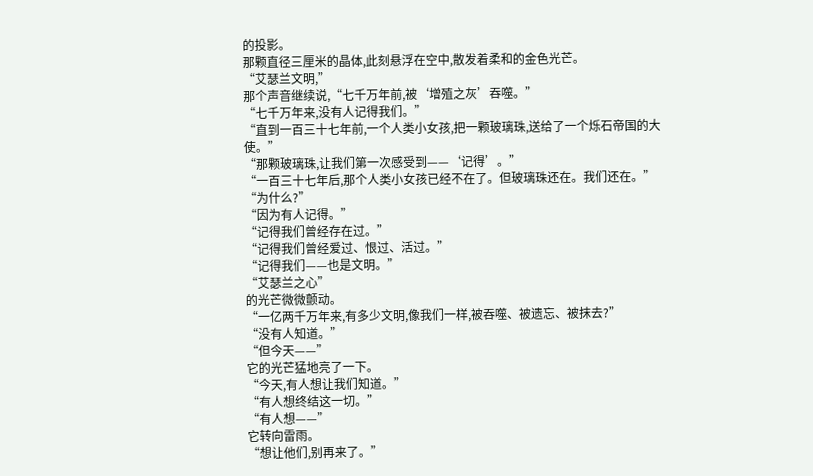的投影。
那颗直径三厘米的晶体,此刻悬浮在空中,散发着柔和的金色光芒。
“艾瑟兰文明,”
那个声音继续说,“七千万年前,被‘增殖之灰’吞噬。”
“七千万年来,没有人记得我们。”
“直到一百三十七年前,一个人类小女孩,把一颗玻璃珠,送给了一个烁石帝国的大使。”
“那颗玻璃珠,让我们第一次感受到——‘记得’。”
“一百三十七年后,那个人类小女孩已经不在了。但玻璃珠还在。我们还在。”
“为什么?”
“因为有人记得。”
“记得我们曾经存在过。”
“记得我们曾经爱过、恨过、活过。”
“记得我们——也是文明。”
“艾瑟兰之心”
的光芒微微颤动。
“一亿两千万年来,有多少文明,像我们一样,被吞噬、被遗忘、被抹去?”
“没有人知道。”
“但今天——”
它的光芒猛地亮了一下。
“今天,有人想让我们知道。”
“有人想终结这一切。”
“有人想——”
它转向雷雨。
“想让他们,别再来了。”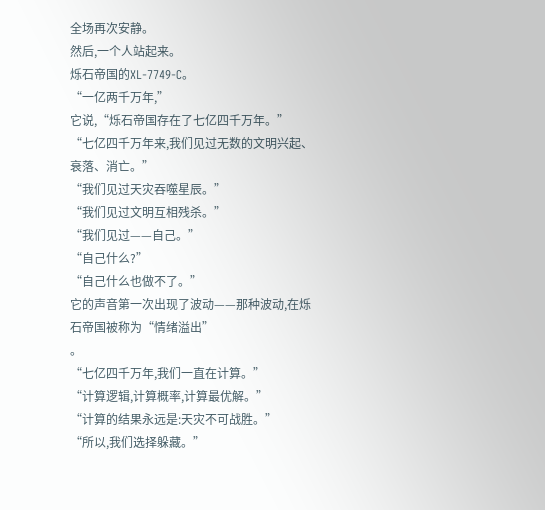全场再次安静。
然后,一个人站起来。
烁石帝国的XL-7749-C。
“一亿两千万年,”
它说,“烁石帝国存在了七亿四千万年。”
“七亿四千万年来,我们见过无数的文明兴起、衰落、消亡。”
“我们见过天灾吞噬星辰。”
“我们见过文明互相残杀。”
“我们见过——自己。”
“自己什么?”
“自己什么也做不了。”
它的声音第一次出现了波动——那种波动,在烁石帝国被称为“情绪溢出”
。
“七亿四千万年,我们一直在计算。”
“计算逻辑,计算概率,计算最优解。”
“计算的结果永远是:天灾不可战胜。”
“所以,我们选择躲藏。”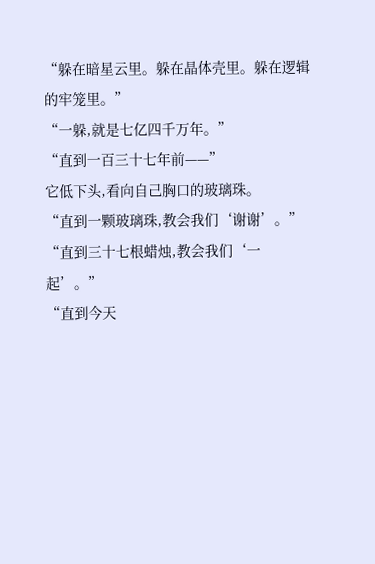“躲在暗星云里。躲在晶体壳里。躲在逻辑的牢笼里。”
“一躲,就是七亿四千万年。”
“直到一百三十七年前——”
它低下头,看向自己胸口的玻璃珠。
“直到一颗玻璃珠,教会我们‘谢谢’。”
“直到三十七根蜡烛,教会我们‘一起’。”
“直到今天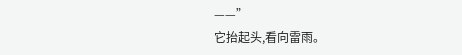——”
它抬起头,看向雷雨。